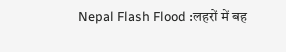Nepal Flash Flood :लहरों में बह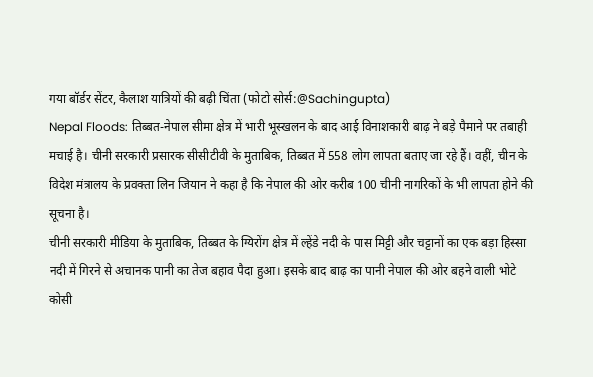गया बॉर्डर सेंटर, कैलाश यात्रियों की बढ़ी चिंता (फोटो सोर्स:@Sachingupta)
Nepal Floods: तिब्बत-नेपाल सीमा क्षेत्र में भारी भूस्खलन के बाद आई विनाशकारी बाढ़ ने बड़े पैमाने पर तबाही मचाई है। चीनी सरकारी प्रसारक सीसीटीवी के मुताबिक, तिब्बत में 558 लोग लापता बताए जा रहे हैं। वहीं, चीन के विदेश मंत्रालय के प्रवक्ता लिन जियान ने कहा है कि नेपाल की ओर करीब 100 चीनी नागरिकों के भी लापता होने की सूचना है।
चीनी सरकारी मीडिया के मुताबिक, तिब्बत के ग्यिरोंग क्षेत्र में ल्हेंडे नदी के पास मिट्टी और चट्टानों का एक बड़ा हिस्सा नदी में गिरने से अचानक पानी का तेज बहाव पैदा हुआ। इसके बाद बाढ़ का पानी नेपाल की ओर बहने वाली भोटे कोसी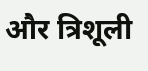और त्रिशूली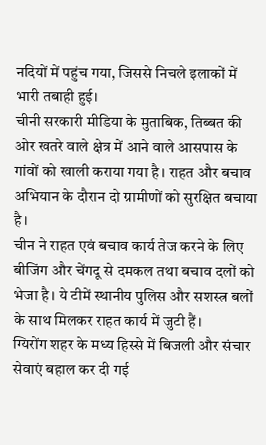नदियों में पहुंच गया, जिससे निचले इलाकों में भारी तबाही हुई।
चीनी सरकारी मीडिया के मुताबिक, तिब्बत की ओर खतरे वाले क्षेत्र में आने वाले आसपास के गांवों को खाली कराया गया है। राहत और बचाव अभियान के दौरान दो ग्रामीणों को सुरक्षित बचाया है।
चीन ने राहत एवं बचाव कार्य तेज करने के लिए बीजिंग और चेंगदू से दमकल तथा बचाव दलों को भेजा है। ये टीमें स्थानीय पुलिस और सशस्त्र बलों के साथ मिलकर राहत कार्य में जुटी हैं।
ग्यिरोंग शहर के मध्य हिस्से में बिजली और संचार सेवाएं बहाल कर दी गई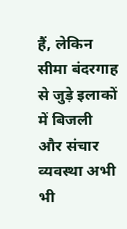हैं, लेकिन सीमा बंदरगाह से जुड़े इलाकों में बिजली और संचार व्यवस्था अभी भी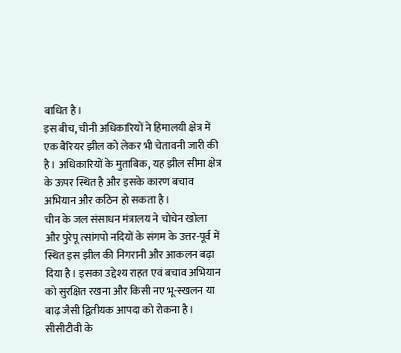बाधित है।
इस बीच, चीनी अधिकारियों ने हिमालयी क्षेत्र में एक बैरियर झील को लेकर भी चेतावनी जारी की है। अधिकारियों के मुताबिक, यह झील सीमा क्षेत्र के ऊपर स्थित है और इसके कारण बचाव अभियान और कठिन हो सकता है।
चीन के जल संसाधन मंत्रालय ने चोचेन खोला और पुरेपू त्सांगपो नदियों के संगम के उत्तर-पूर्व में स्थित इस झील की निगरानी और आकलन बढ़ा दिया है। इसका उद्देश्य राहत एवं बचाव अभियान को सुरक्षित रखना और किसी नए भू-स्खलन या बाढ़ जैसी द्वितीयक आपदा को रोकना है।
सीसीटीवी के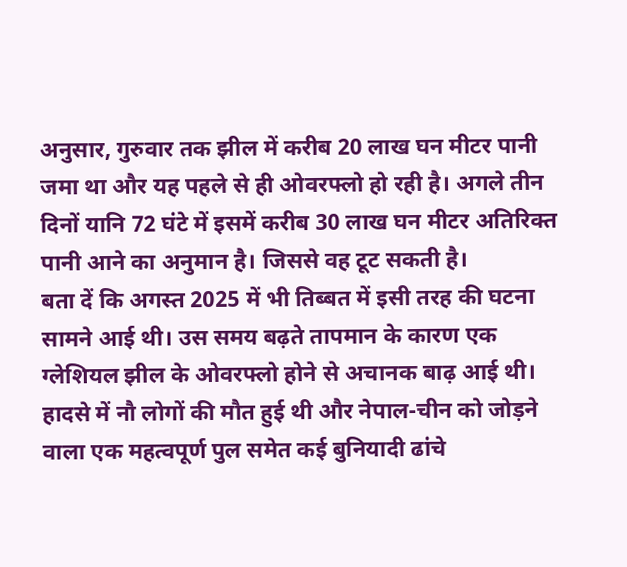अनुसार, गुरुवार तक झील में करीब 20 लाख घन मीटर पानी जमा था और यह पहले से ही ओवरफ्लो हो रही है। अगले तीन दिनों यानि 72 घंटे में इसमें करीब 30 लाख घन मीटर अतिरिक्त पानी आने का अनुमान है। जिससे वह टूट सकती है।
बता दें कि अगस्त 2025 में भी तिब्बत में इसी तरह की घटना सामने आई थी। उस समय बढ़ते तापमान के कारण एक ग्लेशियल झील के ओवरफ्लो होने से अचानक बाढ़ आई थी। हादसे में नौ लोगों की मौत हुई थी और नेपाल-चीन को जोड़ने वाला एक महत्वपूर्ण पुल समेत कई बुनियादी ढांचे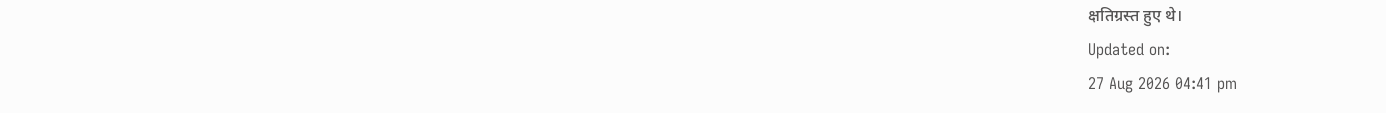क्षतिग्रस्त हुए थे।
Updated on:
27 Aug 2026 04:41 pm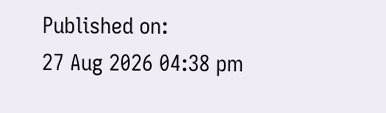Published on:
27 Aug 2026 04:38 pm